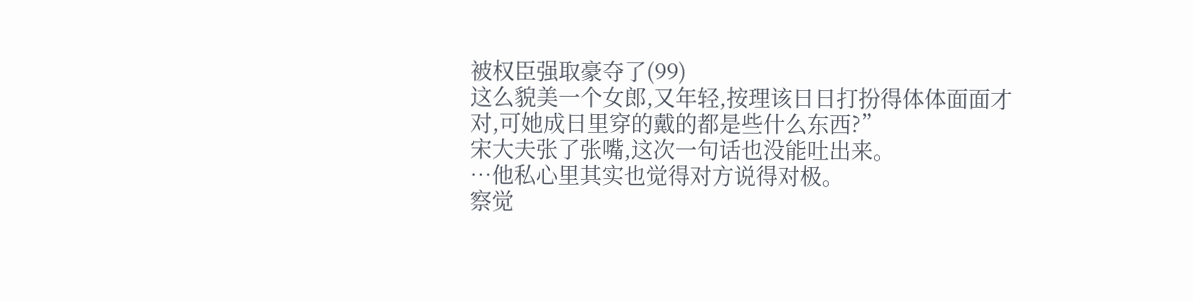被权臣强取豪夺了(99)
这么貌美一个女郎,又年轻,按理该日日打扮得体体面面才对,可她成日里穿的戴的都是些什么东西?”
宋大夫张了张嘴,这次一句话也没能吐出来。
…他私心里其实也觉得对方说得对极。
察觉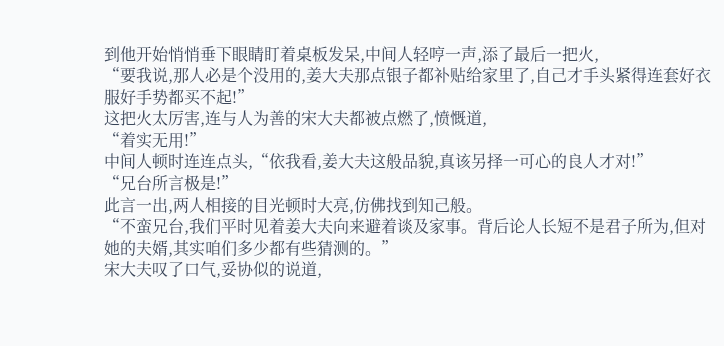到他开始悄悄垂下眼睛盯着桌板发呆,中间人轻哼一声,添了最后一把火,
“要我说,那人必是个没用的,姜大夫那点银子都补贴给家里了,自己才手头紧得连套好衣服好手势都买不起!”
这把火太厉害,连与人为善的宋大夫都被点燃了,愤慨道,
“着实无用!”
中间人顿时连连点头,“依我看,姜大夫这般品貌,真该另择一可心的良人才对!”
“兄台所言极是!”
此言一出,两人相接的目光顿时大亮,仿佛找到知己般。
“不蛮兄台,我们平时见着姜大夫向来避着谈及家事。背后论人长短不是君子所为,但对她的夫婿,其实咱们多少都有些猜测的。”
宋大夫叹了口气,妥协似的说道,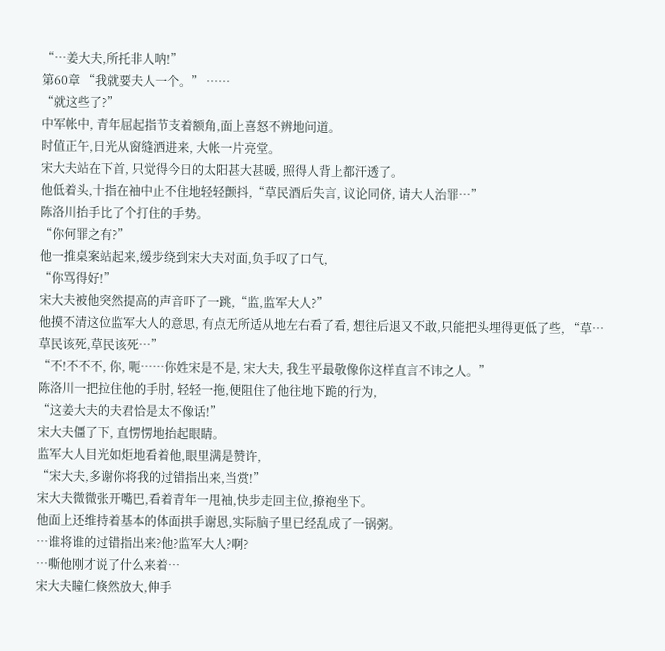“…姜大夫,所托非人呐!”
第60章 “我就要夫人一个。” ……
“就这些了?”
中军帐中, 青年屈起指节支着额角,面上喜怒不辨地问道。
时值正午,日光从窗缝洒进来, 大帐一片亮堂。
宋大夫站在下首, 只觉得今日的太阳甚大甚暖, 照得人背上都汗透了。
他低着头,十指在袖中止不住地轻轻颤抖,“草民酒后失言, 议论同侪, 请大人治罪…”
陈洛川抬手比了个打住的手势。
“你何罪之有?”
他一推桌案站起来,缓步绕到宋大夫对面,负手叹了口气,
“你骂得好!”
宋大夫被他突然提高的声音吓了一跳,“监,监军大人?”
他摸不清这位监军大人的意思, 有点无所适从地左右看了看, 想往后退又不敢,只能把头埋得更低了些, “草…草民该死,草民该死…”
“不!不不不, 你, 呃……你姓宋是不是, 宋大夫, 我生平最敬像你这样直言不讳之人。”
陈洛川一把拉住他的手肘, 轻轻一拖,便阻住了他往地下跪的行为,
“这姜大夫的夫君恰是太不像话!”
宋大夫僵了下, 直愣愣地抬起眼睛。
监军大人目光如炬地看着他,眼里满是赞许,
“宋大夫,多谢你将我的过错指出来,当赏!”
宋大夫微微张开嘴巴,看着青年一甩袖,快步走回主位,撩袍坐下。
他面上还维持着基本的体面拱手谢恩,实际脑子里已经乱成了一锅粥。
…谁将谁的过错指出来?他?监军大人?啊?
…嘶他刚才说了什么来着…
宋大夫瞳仁倏然放大,伸手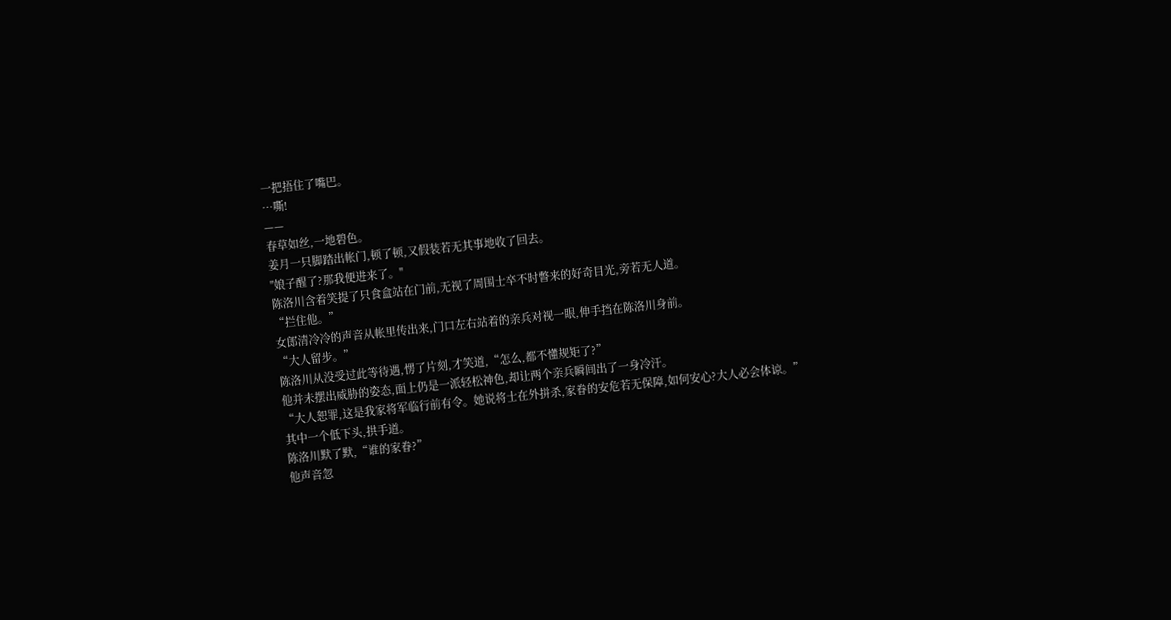一把捂住了嘴巴。
…嘶!
——
春草如丝,一地碧色。
姜月一只脚踏出帐门,顿了顿,又假装若无其事地收了回去。
"娘子醒了?那我便进来了。"
陈洛川含着笑提了只食盒站在门前,无视了周围士卒不时瞥来的好奇目光,旁若无人道。
“拦住他。”
女郎清冷冷的声音从帐里传出来,门口左右站着的亲兵对视一眼,伸手挡在陈洛川身前。
“大人留步。”
陈洛川从没受过此等待遇,愣了片刻,才笑道,“怎么,都不懂规矩了?”
他并未摆出威胁的姿态,面上仍是一派轻松神色,却让两个亲兵瞬间出了一身冷汗。
“大人恕罪,这是我家将军临行前有令。她说将士在外拼杀,家眷的安危若无保障,如何安心?大人必会体谅。”
其中一个低下头,拱手道。
陈洛川默了默,“谁的家眷?”
他声音忽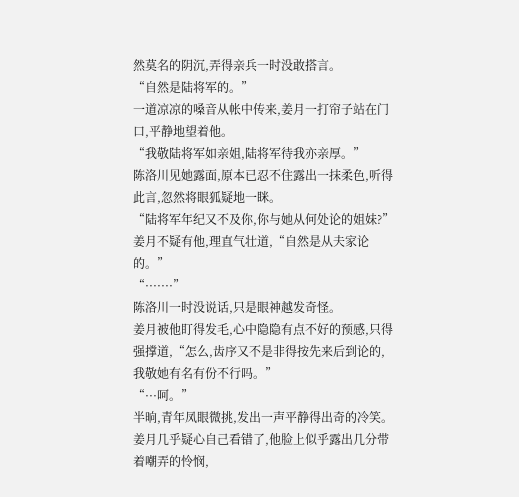然莫名的阴沉,弄得亲兵一时没敢搭言。
“自然是陆将军的。”
一道凉凉的嗓音从帐中传来,姜月一打帘子站在门口,平静地望着他。
“我敬陆将军如亲姐,陆将军待我亦亲厚。”
陈洛川见她露面,原本已忍不住露出一抹柔色,听得此言,忽然将眼狐疑地一眯。
“陆将军年纪又不及你,你与她从何处论的姐妹?”
姜月不疑有他,理直气壮道,“自然是从夫家论的。”
“·······”
陈洛川一时没说话,只是眼神越发奇怪。
姜月被他盯得发毛,心中隐隐有点不好的预感,只得强撑道,“怎么,齿序又不是非得按先来后到论的,我敬她有名有份不行吗。”
“···呵。”
半晌,青年凤眼微挑,发出一声平静得出奇的冷笑。
姜月几乎疑心自己看错了,他脸上似乎露出几分带着嘲弄的怜悯,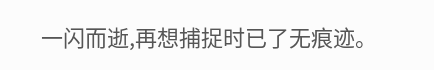一闪而逝,再想捕捉时已了无痕迹。